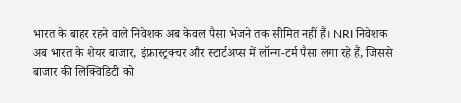भारत के बाहर रहने वाले निवेशक अब केवल पैसा भेजने तक सीमित नहीं हैं। NRI निवेशक अब भारत के शेयर बाजार, इंफ्रास्ट्रक्चर और स्टार्टअप्स में लॉन्ग-टर्म पैसा लगा रहे हैं, जिससे बाजार की लिक्विडिटी को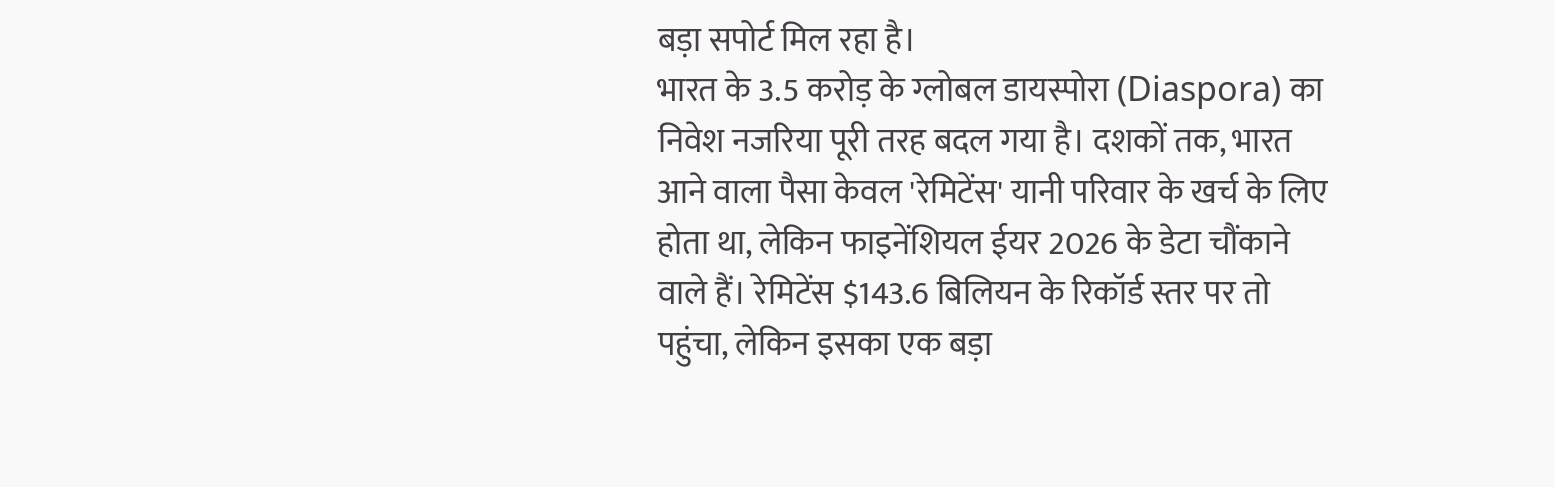बड़ा सपोर्ट मिल रहा है।
भारत के 3.5 करोड़ के ग्लोबल डायस्पोरा (Diaspora) का निवेश नजरिया पूरी तरह बदल गया है। दशकों तक, भारत आने वाला पैसा केवल 'रेमिटेंस' यानी परिवार के खर्च के लिए होता था, लेकिन फाइनेंशियल ईयर 2026 के डेटा चौंकाने वाले हैं। रेमिटेंस $143.6 बिलियन के रिकॉर्ड स्तर पर तो पहुंचा, लेकिन इसका एक बड़ा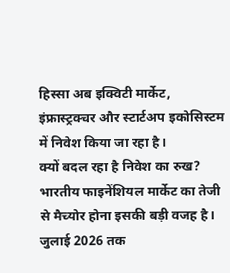हिस्सा अब इक्विटी मार्केट, इंफ्रास्ट्रक्चर और स्टार्टअप इकोसिस्टम में निवेश किया जा रहा है।
क्यों बदल रहा है निवेश का रुख?
भारतीय फाइनेंशियल मार्केट का तेजी से मैच्योर होना इसकी बड़ी वजह है। जुलाई 2026 तक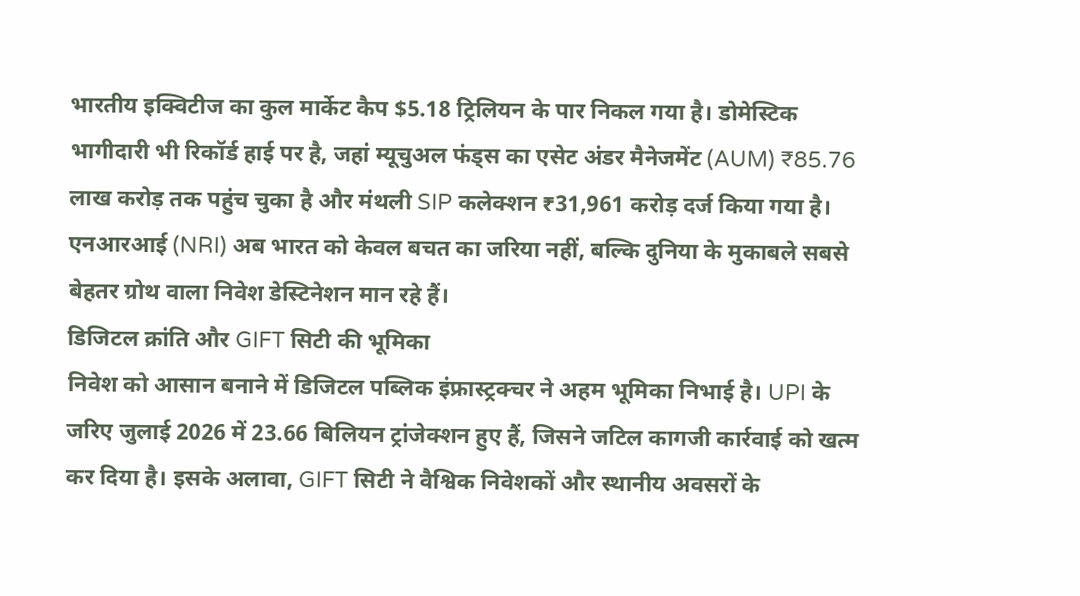भारतीय इक्विटीज का कुल मार्केट कैप $5.18 ट्रिलियन के पार निकल गया है। डोमेस्टिक भागीदारी भी रिकॉर्ड हाई पर है, जहां म्यूचुअल फंड्स का एसेट अंडर मैनेजमेंट (AUM) ₹85.76 लाख करोड़ तक पहुंच चुका है और मंथली SIP कलेक्शन ₹31,961 करोड़ दर्ज किया गया है। एनआरआई (NRI) अब भारत को केवल बचत का जरिया नहीं, बल्कि दुनिया के मुकाबले सबसे बेहतर ग्रोथ वाला निवेश डेस्टिनेशन मान रहे हैं।
डिजिटल क्रांति और GIFT सिटी की भूमिका
निवेश को आसान बनाने में डिजिटल पब्लिक इंफ्रास्ट्रक्चर ने अहम भूमिका निभाई है। UPI के जरिए जुलाई 2026 में 23.66 बिलियन ट्रांजेक्शन हुए हैं, जिसने जटिल कागजी कार्रवाई को खत्म कर दिया है। इसके अलावा, GIFT सिटी ने वैश्विक निवेशकों और स्थानीय अवसरों के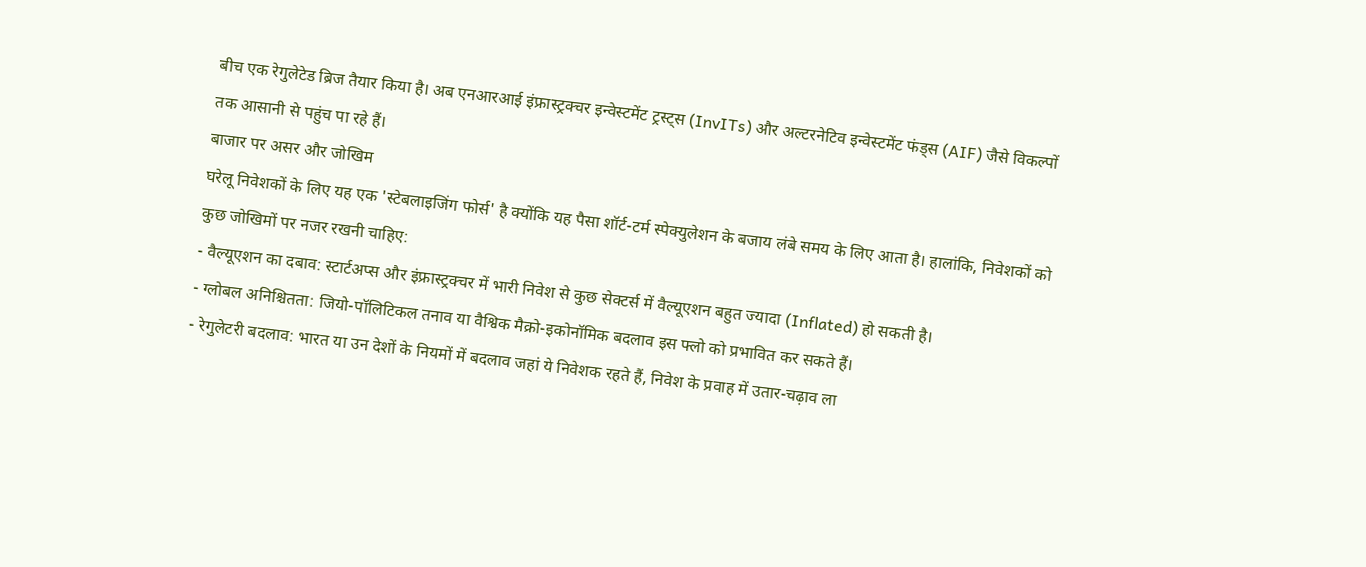बीच एक रेगुलेटेड ब्रिज तैयार किया है। अब एनआरआई इंफ्रास्ट्रक्चर इन्वेस्टमेंट ट्रस्ट्स (InvITs) और अल्टरनेटिव इन्वेस्टमेंट फंड्स (AIF) जैसे विकल्पों तक आसानी से पहुंच पा रहे हैं।
बाजार पर असर और जोखिम
घरेलू निवेशकों के लिए यह एक 'स्टेबलाइजिंग फोर्स' है क्योंकि यह पैसा शॉर्ट-टर्म स्पेक्युलेशन के बजाय लंबे समय के लिए आता है। हालांकि, निवेशकों को कुछ जोखिमों पर नजर रखनी चाहिए:
- वैल्यूएशन का दबाव: स्टार्टअप्स और इंफ्रास्ट्रक्चर में भारी निवेश से कुछ सेक्टर्स में वैल्यूएशन बहुत ज्यादा (Inflated) हो सकती है।
- ग्लोबल अनिश्चितता: जियो-पॉलिटिकल तनाव या वैश्विक मैक्रो-इकोनॉमिक बदलाव इस फ्लो को प्रभावित कर सकते हैं।
- रेगुलेटरी बदलाव: भारत या उन देशों के नियमों में बदलाव जहां ये निवेशक रहते हैं, निवेश के प्रवाह में उतार-चढ़ाव ला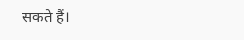सकते हैं।